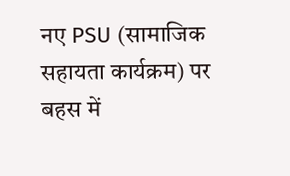नए PSU (सामाजिक सहायता कार्यक्रम) पर बहस में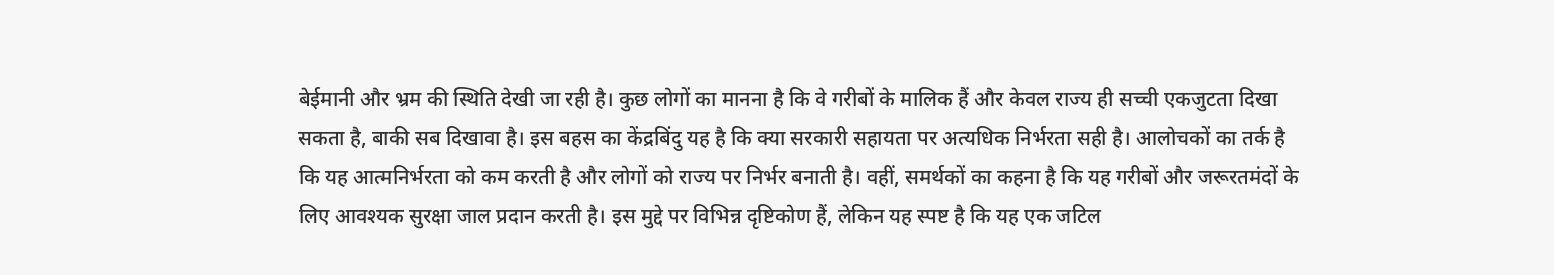बेईमानी और भ्रम की स्थिति देखी जा रही है। कुछ लोगों का मानना है कि वे गरीबों के मालिक हैं और केवल राज्य ही सच्ची एकजुटता दिखा सकता है, बाकी सब दिखावा है। इस बहस का केंद्रबिंदु यह है कि क्या सरकारी सहायता पर अत्यधिक निर्भरता सही है। आलोचकों का तर्क है कि यह आत्मनिर्भरता को कम करती है और लोगों को राज्य पर निर्भर बनाती है। वहीं, समर्थकों का कहना है कि यह गरीबों और जरूरतमंदों के लिए आवश्यक सुरक्षा जाल प्रदान करती है। इस मुद्दे पर विभिन्न दृष्टिकोण हैं, लेकिन यह स्पष्ट है कि यह एक जटिल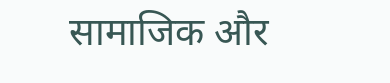सामाजिक और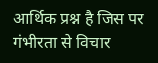आर्थिक प्रश्न है जिस पर गंभीरता से विचार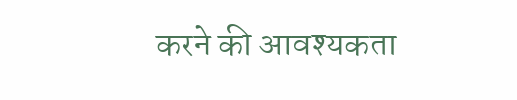करने की आवश्यकता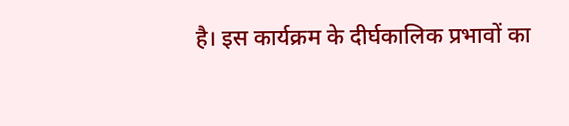है। इस कार्यक्रम के दीर्घकालिक प्रभावों का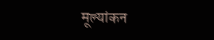मूल्यांकन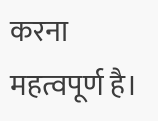करना महत्वपूर्ण है।